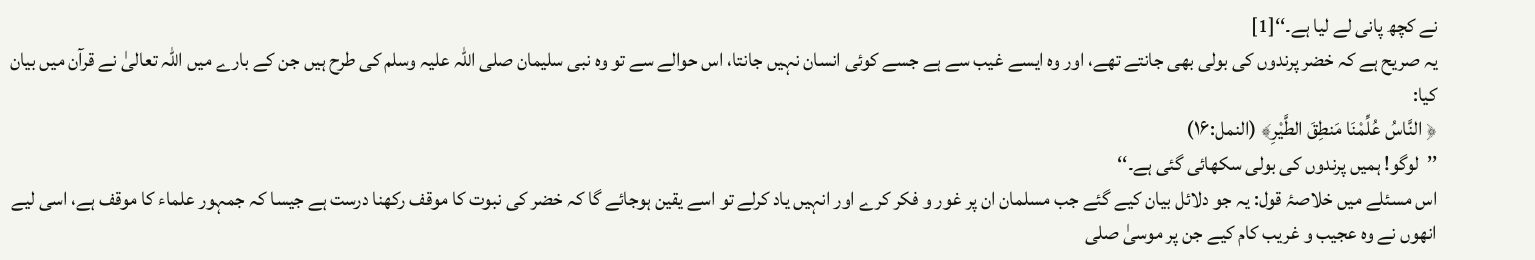نے کچھ پانی لے لیا ہے۔‘‘[1]
یہ صریح ہے کہ خضر پرندوں کی بولی بھی جانتے تھے، اور وہ ایسے غیب سے ہے جسے کوئی انسان نہیں جانتا، اس حوالے سے تو وہ نبی سلیمان صلی اللہ علیہ وسلم کی طرح ہیں جن کے بارے میں اللہ تعالیٰ نے قرآن میں بیان کیا:
﴿ النَّاسُ عُلِّمْنَا مَنطِقَ الطَّیْرِ﴾ (النمل:۱۶)
’’لوگو! ہمیں پرندوں کی بولی سکھائی گئی ہے۔‘‘
اس مسئلے میں خلاصۂ قول: یہ جو دلائل بیان کیے گئے جب مسلمان ان پر غور و فکر کرے اور انہیں یاد کرلے تو اسے یقین ہوجائے گا کہ خضر کی نبوت کا موقف رکھنا درست ہے جیسا کہ جمہور علماء کا موقف ہے، اسی لیے انھوں نے وہ عجیب و غریب کام کیے جن پر موسیٰ صلی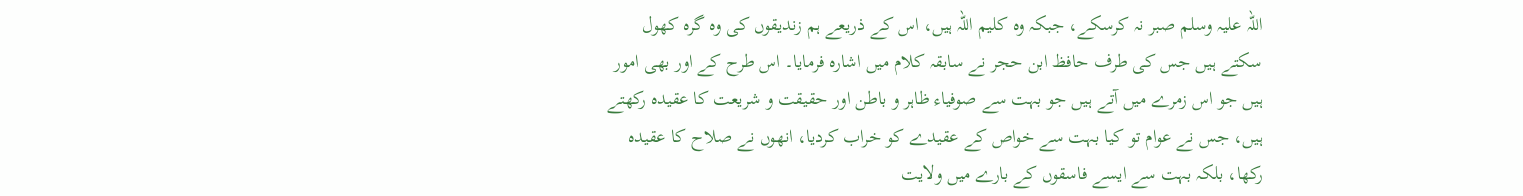اللہ علیہ وسلم صبر نہ کرسکے، جبکہ وہ کلیم اللہ ہیں، اس کے ذریعے ہم زندیقوں کی وہ گرہ کھول سکتے ہیں جس کی طرف حافظ ابن حجر نے سابقہ کلام میں اشارہ فرمایا۔ اس طرح کے اور بھی امور ہیں جو اس زمرے میں آتے ہیں جو بہت سے صوفیاء ظاہر و باطن اور حقیقت و شریعت کا عقیدہ رکھتے ہیں، جس نے عوام تو کیا بہت سے خواص کے عقیدے کو خراب کردیا، انھوں نے صلاح کا عقیدہ رکھا، بلکہ بہت سے ایسے فاسقوں کے بارے میں ولایت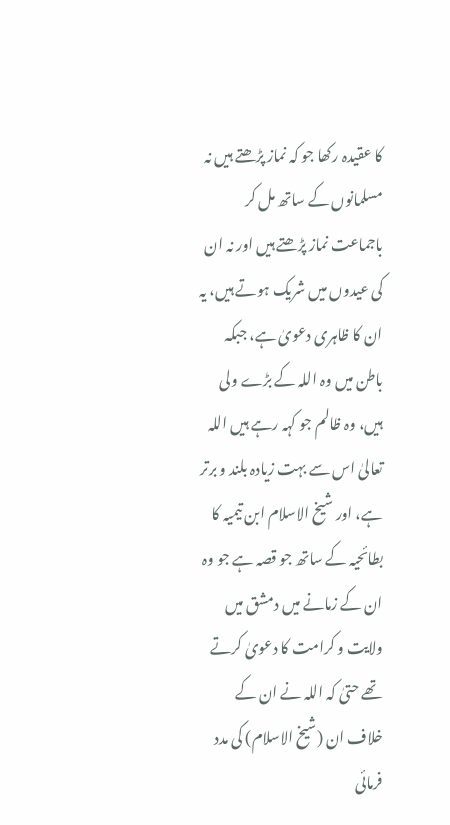کا عقیدہ رکھا جو کہ نماز پڑھتے ہیں نہ مسلمانوں کے ساتھ مل کر باجماعت نماز پڑھتے ہیں اور نہ ان کی عیدوں میں شریک ہوتے ہیں، یہ ان کا ظاہری دعویٰ ہے، جبکہ باطن میں وہ اللہ کے بڑے ولی ہیں، وہ ظالم جو کہہ رہے ہیں اللہ تعالیٰ اس سے بہت زیادہ بلند و برتر ہے، اور شیخ الاسلام ابن تیمیہ کا بطائحیہ کے ساتھ جو قصہ ہے جو وہ ان کے زمانے میں دمشق میں ولایت و کرامت کا دعویٰ کرتے تھے حتیٰ کہ اللہ نے ان کے خلاف ان (شیخ الاسلام) کی مدد فرمائی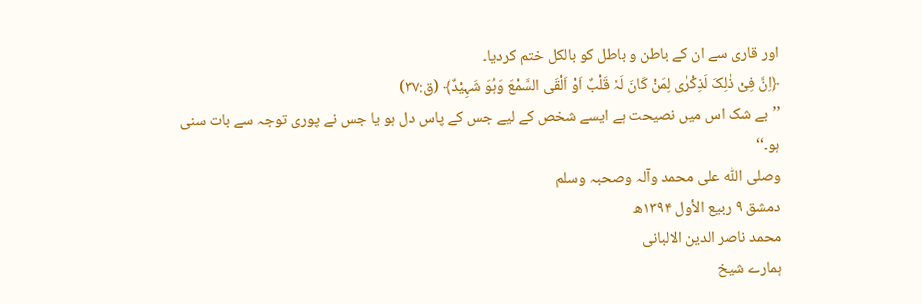اور قاری سے ان کے باطن و باطل کو بالکل ختم کردیا۔
﴿اِنَّ فِیْ ذٰلِکَ لَذِکْرٰی لِمَنْ کَانَ لَہٗ قَلْبٌ اَوْ اَلْقَی السَّمْعَ وَہُوَ شَہِیْدٌ﴾ (ق:۳۷)
’’بے شک اس میں نصیحت ہے ایسے شخص کے لیے جس کے پاس دل ہو یا جس نے پوری توجہ سے بات سنی ہو۔‘‘
وصلی اللّٰہ علی محمد وآلہ وصحبہ وسلم
دمشق ۹ ربیع الأول ۱۳۹۴ھ
محمد ناصر الدین الالبانی
ہمارے شیخ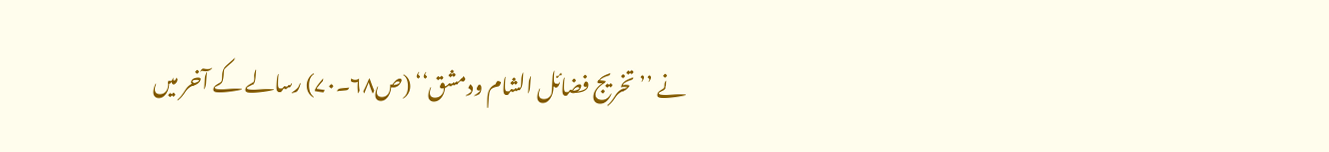نے ’’تخریج فضائل الشام ودمشق‘‘ (ص۶۸۔۷۰) رسالے کے آخر میں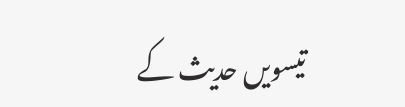تیسویں حدیث کے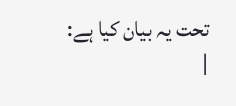تحت یہ بیان کیا ہے:
|